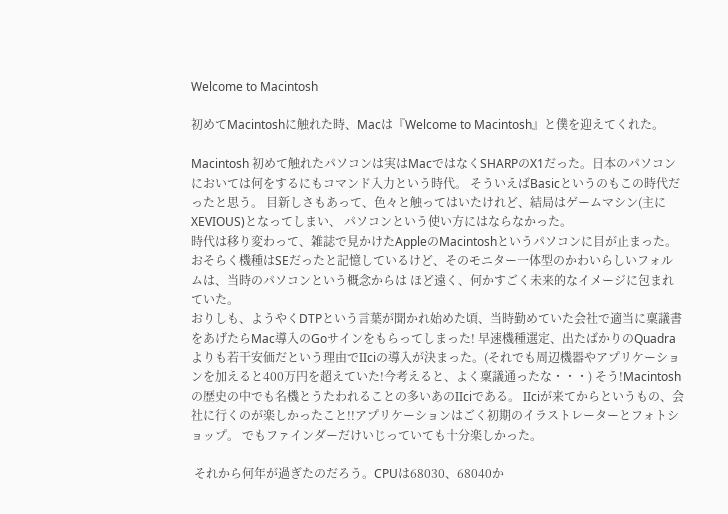Welcome to Macintosh

初めてMacintoshに触れた時、Macは『Welcome to Macintosh』と僕を迎えてくれた。

Macintosh 初めて触れたパソコンは実はMacではなくSHARPのX1だった。日本のパソコンにおいては何をするにもコマンド入力という時代。 そういえばBasicというのもこの時代だったと思う。 目新しさもあって、色々と触ってはいたけれど、結局はゲームマシン(主にXEVIOUS)となってしまい、 パソコンという使い方にはならなかった。
時代は移り変わって、雑誌で見かけたAppleのMacintoshというパソコンに目が止まった。 おそらく機種はSEだったと記憶しているけど、そのモニター一体型のかわいらしいフォルムは、当時のパソコンという概念からは ほど遠く、何かすごく未来的なイメージに包まれていた。
おりしも、ようやくDTPという言葉が聞かれ始めた頃、当時勤めていた会社で適当に稟議書をあげたらMac導入のGoサインをもらってしまった! 早速機種選定、出たばかりのQuadraよりも若干安価だという理由でIIciの導入が決まった。(それでも周辺機器やアプリケーションを加えると400万円を超えていた!今考えると、よく稟議通ったな・・・) そう!Macintoshの歴史の中でも名機とうたわれることの多いあのIIciである。 IIciが来てからというもの、会社に行くのが楽しかったこと!!アプリケーションはごく初期のイラストレーターとフォトショップ。 でもファインダーだけいじっていても十分楽しかった。

 それから何年が過ぎたのだろう。CPUは68030、68040か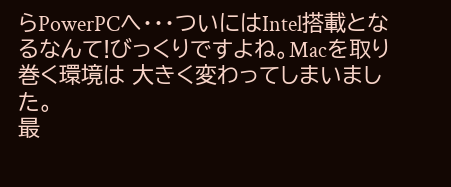らPowerPCへ・・・ついにはIntel搭載となるなんて!びっくりですよね。Macを取り巻く環境は 大きく変わってしまいました。
最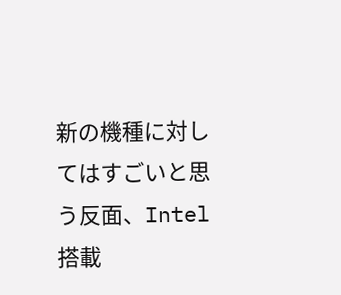新の機種に対してはすごいと思う反面、Intel搭載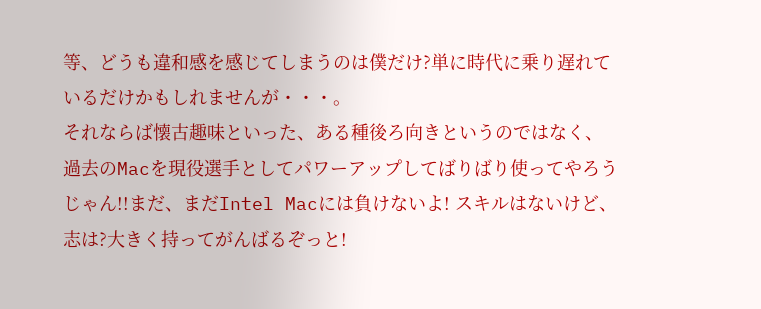等、どうも違和感を感じてしまうのは僕だけ?単に時代に乗り遅れているだけかもしれませんが・・・。
それならば懐古趣味といった、ある種後ろ向きというのではなく、過去のMacを現役選手としてパワーアップしてばりばり使ってやろうじゃん!!まだ、まだIntel Macには負けないよ! スキルはないけど、志は?大きく持ってがんばるぞっと!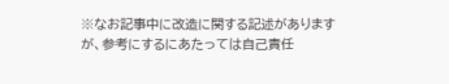※なお記事中に改造に関する記述がありますが、参考にするにあたっては自己責任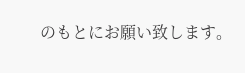のもとにお願い致します。